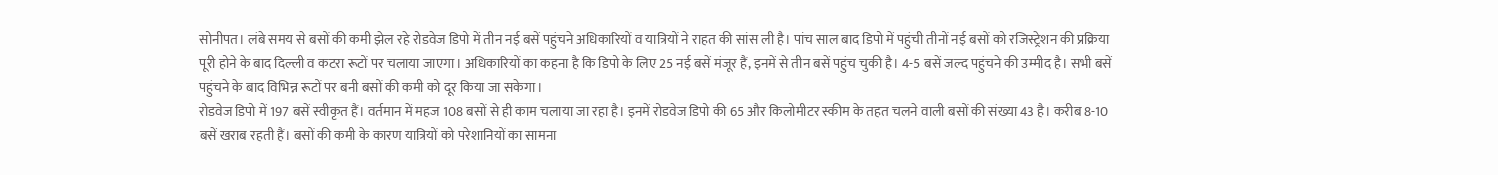सोनीपत। लंबे समय से बसों की कमी झेल रहे रोडवेज डिपो में तीन नई बसें पहुंचने अधिकारियों व यात्रियों ने राहत की सांस ली है। पांच साल बाद डिपो में पहुंची तीनों नई बसों को रजिस्ट्रेशन की प्रक्रिया पूरी होने के बाद दिल्ली व कटरा रूटों पर चलाया जाएगा। अधिकारियों का कहना है कि डिपो के लिए 25 नई बसें मंजूर हैं, इनमें से तीन बसें पहुंच चुकी है। 4-5 बसें जल्द पहुंचने की उम्मीद है। सभी बसें पहुंचने के बाद विभिन्न रूटों पर बनी बसों की कमी को दूर किया जा सकेगा।
रोडवेज डिपो में 197 बसें स्वीकृत हैं। वर्तमान में महज 108 बसों से ही काम चलाया जा रहा है। इनमें रोडवेज डिपो की 65 और किलोमीटर स्कीम के तहत चलने वाली बसों की संख्या 43 है। करीब 8-10 बसें खराब रहती हैं। बसों की कमी के कारण यात्रियों को परेशानियों का सामना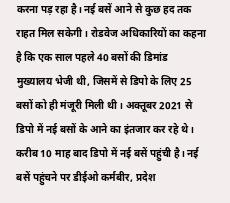करना पड़ रहा है। नई बसें आने से कुछ हद तक राहत मिल सकेगी। रोडवेज अधिकारियों का कहना है कि एक साल पहले 40 बसों की डिमांड मुख्यालय भेजी थी, जिसमें से डिपो के लिए 25 बसों को ही मंजूरी मिली थी। अक्तूबर 2021 से डिपो में नई बसों के आने का इंतजार कर रहे थे। करीब 10 माह बाद डिपो में नई बसें पहुंची है। नई बसें पहुंचने पर डीईओ कर्मबीर, प्रदेश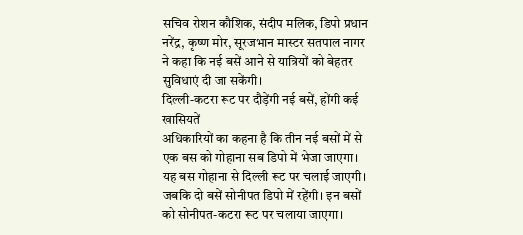सचिव रोशन कौशिक, संदीप मलिक, डिपो प्रधान नरेंद्र, कृष्ण मोर, सूरजभान मास्टर सतपाल नागर ने कहा कि नई बसें आने से यात्रियों को बेहतर सुविधाएं दी जा सकेंगी।
दिल्ली-कटरा रूट पर दौड़ेंगी नई बसें, होंगी कई खासियतें
अधिकारियों का कहना है कि तीन नई बसों में से एक बस को गोहाना सब डिपो में भेजा जाएगा। यह बस गोहाना से दिल्ली रूट पर चलाई जाएगी। जबकि दो बसें सोनीपत डिपो में रहेंगी। इन बसों को सोनीपत-कटरा रूट पर चलाया जाएगा।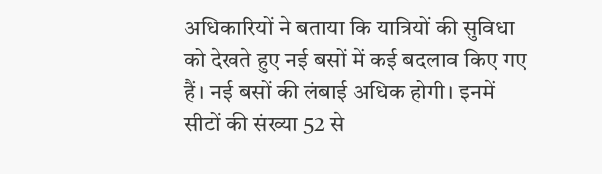अधिकारियों ने बताया कि यात्रियों की सुविधा को देखते हुए नई बसों में कई बदलाव किए गए हैं। नई बसों की लंबाई अधिक होगी। इनमें सीटों की संख्या 52 से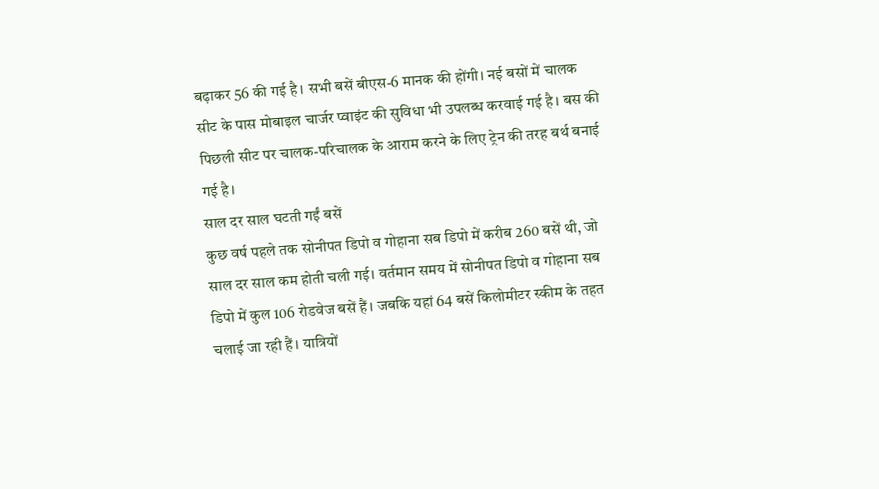बढ़ाकर 56 की गई है। सभी बसें बीएस-6 मानक की होंगी। नई बसों में चालक सीट के पास मोबाइल चार्जर प्वाइंट की सुविधा भी उपलब्ध करवाई गई है। बस की पिछली सीट पर चालक-परिचालक के आराम करने के लिए ट्रेन की तरह बर्थ बनाई गई है।
साल दर साल घटती गईं बसें
कुछ वर्ष पहले तक सोनीपत डिपो व गोहाना सब डिपो में करीब 260 बसें थी, जो साल दर साल कम होती चली गई। वर्तमान समय में सोनीपत डिपो व गोहाना सब डिपो में कुल 106 रोडवेज बसें हैं। जबकि यहां 64 बसें किलोमीटर स्कीम के तहत चलाई जा रही हैं। यात्रियों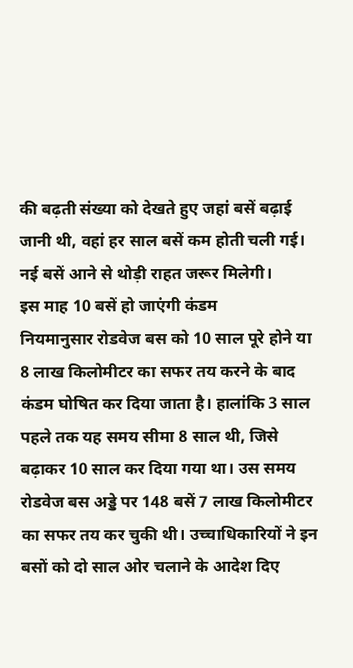की बढ़ती संख्या को देखते हुए जहां बसें बढ़ाई जानी थी, वहां हर साल बसें कम होती चली गई। नई बसें आने से थोड़ी राहत जरूर मिलेगी।
इस माह 10 बसें हो जाएंगी कंडम
नियमानुसार रोडवेज बस को 10 साल पूरे होने या 8 लाख किलोमीटर का सफर तय करने के बाद कंडम घोषित कर दिया जाता है। हालांकि 3 साल पहले तक यह समय सीमा 8 साल थी, जिसे बढ़ाकर 10 साल कर दिया गया था। उस समय रोडवेज बस अड्डे पर 148 बसें 7 लाख किलोमीटर का सफर तय कर चुकी थी। उच्चाधिकारियों ने इन बसों को दो साल ओर चलाने के आदेश दिए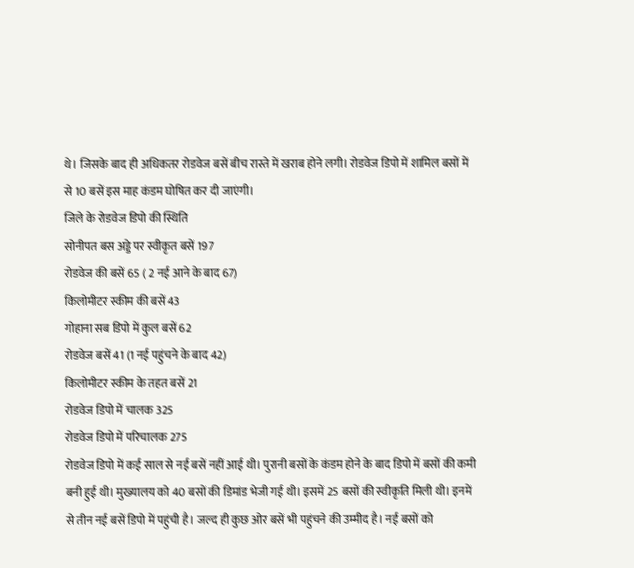थे। जिसके बाद ही अधिकतर रोडवेज बसें बीच रास्ते में खराब होने लगी। रोडवेज डिपो में शामिल बसों में से 10 बसें इस माह कंडम घोषित कर दी जाएंगी।
जिले के रोडवेज डिपो की स्थिति
सोनीपत बस अड्डे पर स्वीकृत बसें 197
रोडवेज की बसें 65 ( 2 नई आने के बाद 67)
किलोमीटर स्कीम की बसें 43
गोहाना सब डिपो में कुल बसें 62
रोडवेज बसें 41 (1 नई पहुंचने के बाद 42)
किलोमीटर स्कीम के तहत बसें 21
रोडवेज डिपो में चालक 325
रोडवेज डिपो में परिचालक 275
रोडवेज डिपो में कई साल से नई बसें नहीं आई थी। पुरानी बसों के कंडम होने के बाद डिपो में बसों की कमी बनी हुई थी। मुख्यालय को 40 बसों की डिमांड भेजी गई थी। इसमें 25 बसों की स्वीकृति मिली थी। इनमें से तीन नई बसें डिपो में पहुंची है। जल्द ही कुछ ओर बसें भी पहुंचने की उम्मीद है। नई बसों को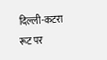दिल्ली-कटरा रूट पर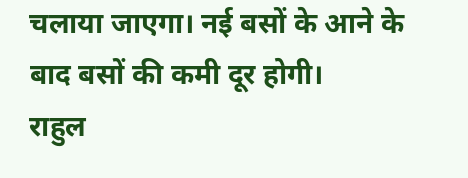चलाया जाएगा। नई बसों के आने के बाद बसों की कमी दूर होगी।
राहुल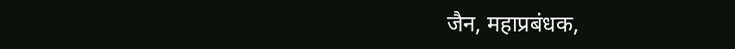जैन, महाप्रबंधक,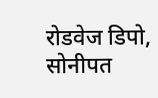रोडवेज डिपो, सोनीपत